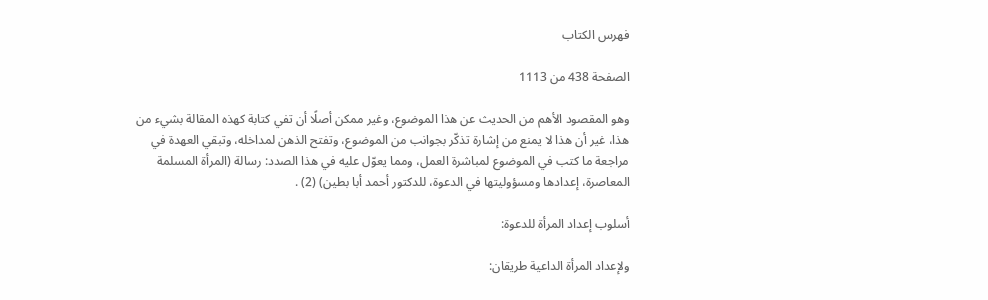فهرس الكتاب

الصفحة 438 من 1113

وهو المقصود الأهم من الحديث عن هذا الموضوع، وغير ممكن أصلًا أن تفي كتابة كهذه المقالة بشيء من هذا، غير أن هذا لا يمنع من إشارة تذكّر بجوانب من الموضوع، وتفتح الذهن لمداخله، وتبقي العهدة في مراجعة ما كتب في الموضوع لمباشرة العمل، ومما يعوّل عليه في هذا الصدد: رسالة (المرأة المسلمة المعاصرة، إعدادها ومسؤوليتها في الدعوة، للدكتور أحمد أبا بطين) (2) .

أسلوب إعداد المرأة للدعوة:

ولإعداد المرأة الداعية طريقان: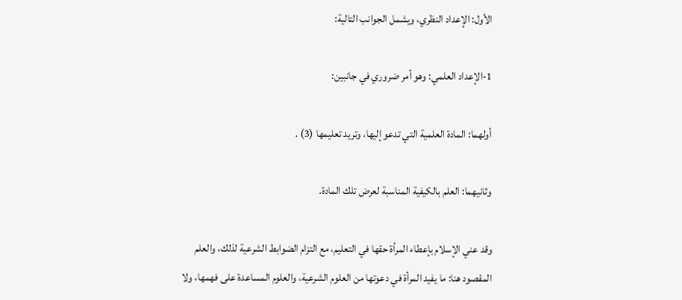الأول: الإعداد النظري، ويشمل الجوانب التالية:

1-الإعداد العلمي: وهو أمر ضروري في جانبين:

أولهما: المادة العلمية التي تدعو إليها، وتريد تعليمها (3) .

وثانيهما: العلم بالكيفية المناسبة لعرض تلك المادة.

وقد عني الإسلام بإعطاء المرأة حقها في التعليم، مع التزام الضوابط الشرعية لذلك، والعلم المقصود هنا: ما يفيد المرأة في دعوتها من العلوم الشرعية، والعلوم المساعدة على فهمها، ولا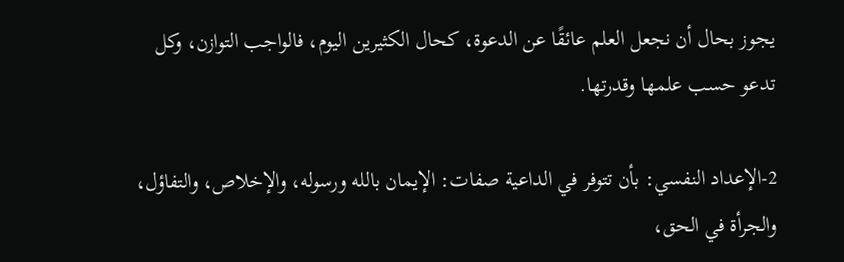يجوز بحال أن نجعل العلم عائقًا عن الدعوة، كحال الكثيرين اليوم، فالواجب التوازن، وكل تدعو حسب علمها وقدرتها.

2-الإعداد النفسي: بأن تتوفر في الداعية صفات: الإيمان بالله ورسوله، والإخلاص، والتفاؤل، والجرأة في الحق،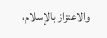والاعتزاز بالإسلام،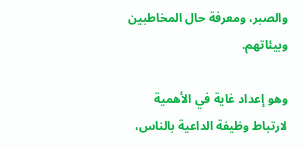والصبر، ومعرفة حال المخاطبين وبيئاتهم.

وهو إعداد غاية في الأهمية لارتباط وظيفة الداعية بالناس،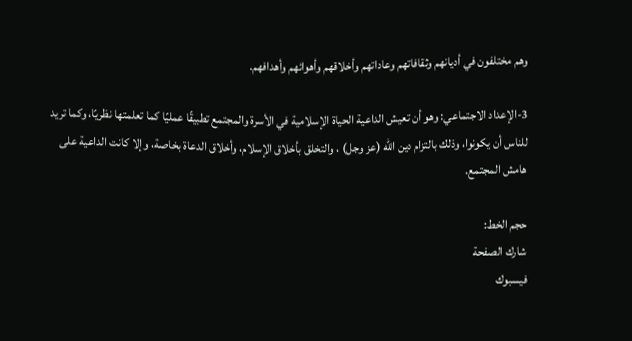وهم مختلفون في أديانهم وثقافاتهم وعاداتهم وأخلاقهم وأهوائهم وأهدافهم.

3-الإعداد الاجتماعي: وهو أن تعيش الداعية الحياة الإسلامية في الأسرة والمجتمع تطبيقًا عمليًا كما تعلمتها نظريًا، وكما تريد للناس أن يكونوا، وذلك بالتزام دين الله (عز وجل) ، والتخلق بأخلاق الإسلام، وأخلاق الدعاة بخاصة، وإلا كانت الداعية على هامش المجتمع.

حجم الخط:
شارك الصفحة
فيسبوك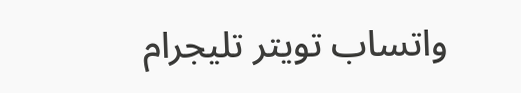واتساب تويتر تليجرام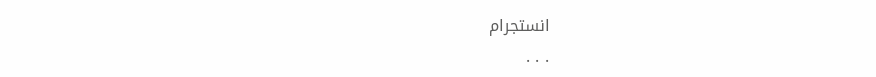انستجرام
. . .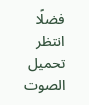فضلًا انتظر تحميل الصوت